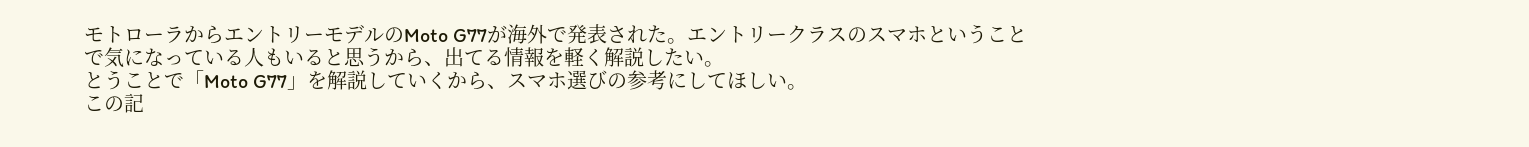モトローラからエントリーモデルのMoto G77が海外で発表された。エントリークラスのスマホということで気になっている人もいると思うから、出てる情報を軽く解説したい。
とうことで「Moto G77」を解説していくから、スマホ選びの参考にしてほしい。
この記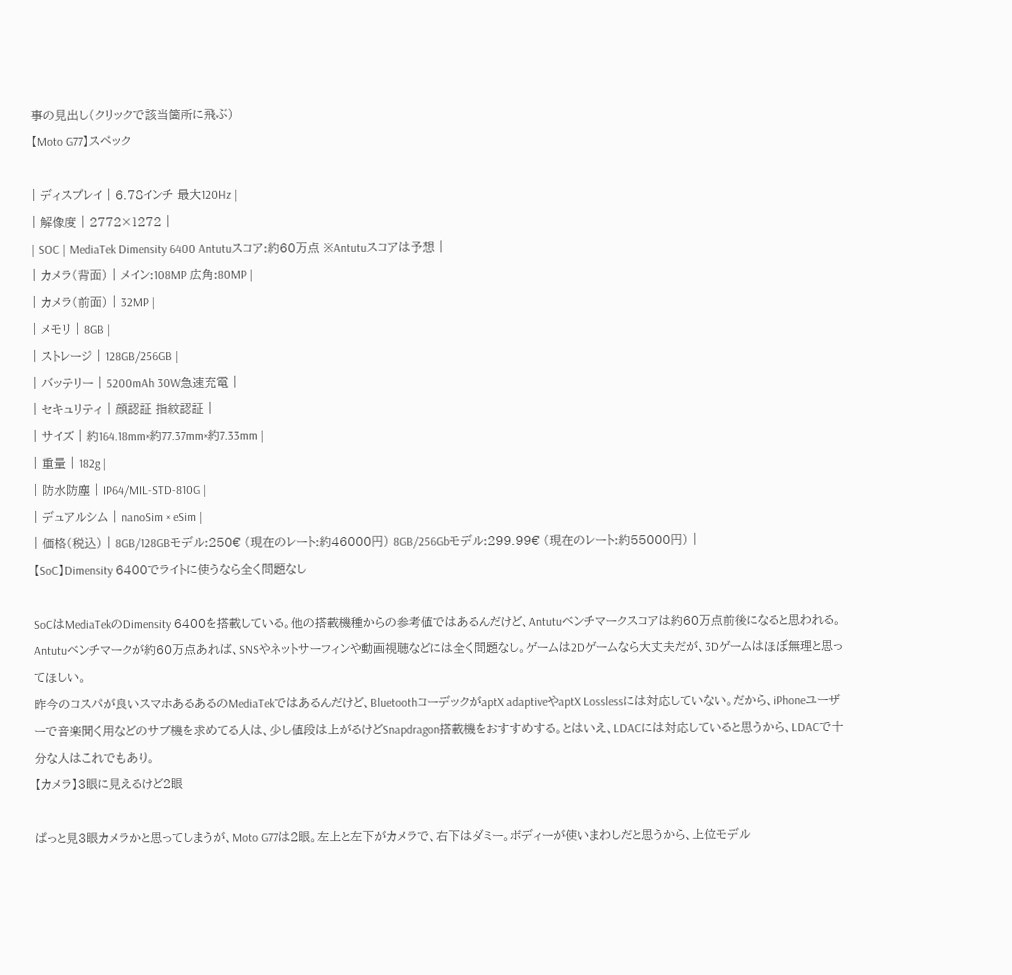事の見出し(クリックで該当箇所に飛ぶ)
【Moto G77】スペック

| ディスプレイ | 6.78インチ 最大120Hz |
| 解像度 | 2772×1272 |
| SOC | MediaTek Dimensity 6400 Antutuスコア:約60万点 ※Antutuスコアは予想 |
| カメラ(背面) | メイン:108MP 広角:80MP |
| カメラ(前面) | 32MP |
| メモリ | 8GB |
| ストレージ | 128GB/256GB |
| バッテリー | 5200mAh 30W急速充電 |
| セキュリティ | 顔認証 指紋認証 |
| サイズ | 約164.18mm×約77.37mm×約7.33mm |
| 重量 | 182g |
| 防水防塵 | IP64/MIL-STD-810G |
| デュアルシム | nanoSim × eSim |
| 価格(税込) | 8GB/128GBモデル:250€ (現在のレート:約46000円) 8GB/256Gbモデル:299.99€ (現在のレート:約55000円) |
【SoC】Dimensity 6400でライトに使うなら全く問題なし

SoCはMediaTekのDimensity 6400を搭載している。他の搭載機種からの参考値ではあるんだけど、Antutuベンチマークスコアは約60万点前後になると思われる。Antutuベンチマークが約60万点あれば、SNSやネットサーフィンや動画視聴などには全く問題なし。ゲームは2Dゲームなら大丈夫だが、3Dゲームはほぼ無理と思ってほしい。
昨今のコスパが良いスマホあるあるのMediaTekではあるんだけど、BluetoothコーデックがaptX adaptiveやaptX Losslessには対応していない。だから、iPhoneユーザーで音楽聞く用などのサブ機を求めてる人は、少し値段は上がるけどSnapdragon搭載機をおすすめする。とはいえ、LDACには対応していると思うから、LDACで十分な人はこれでもあり。
【カメラ】3眼に見えるけど2眼

ぱっと見3眼カメラかと思ってしまうが、Moto G77は2眼。左上と左下がカメラで、右下はダミー。ボディーが使いまわしだと思うから、上位モデル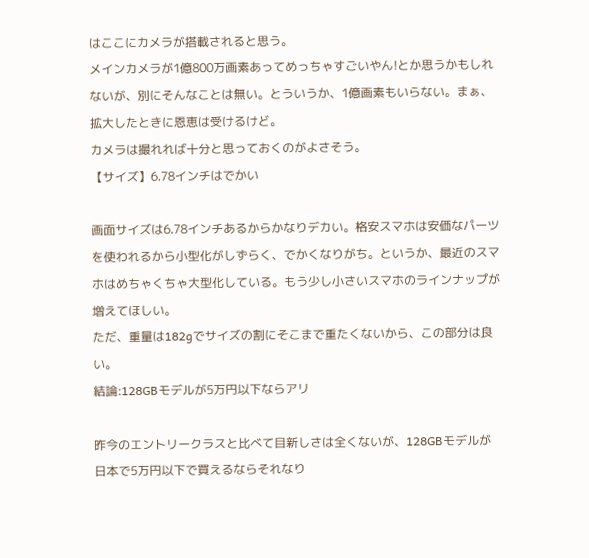はここにカメラが搭載されると思う。
メインカメラが1億800万画素あってめっちゃすごいやん!とか思うかもしれないが、別にそんなことは無い。とういうか、1億画素もいらない。まぁ、拡大したときに恩恵は受けるけど。
カメラは撮れれば十分と思っておくのがよさそう。
【サイズ】6.78インチはでかい

画面サイズは6.78インチあるからかなりデカい。格安スマホは安価なパーツを使われるから小型化がしずらく、でかくなりがち。というか、最近のスマホはめちゃくちゃ大型化している。もう少し小さいスマホのラインナップが増えてほしい。
ただ、重量は182gでサイズの割にそこまで重たくないから、この部分は良い。
結論:128GBモデルが5万円以下ならアリ

昨今のエントリークラスと比べて目新しさは全くないが、128GBモデルが日本で5万円以下で買えるならそれなり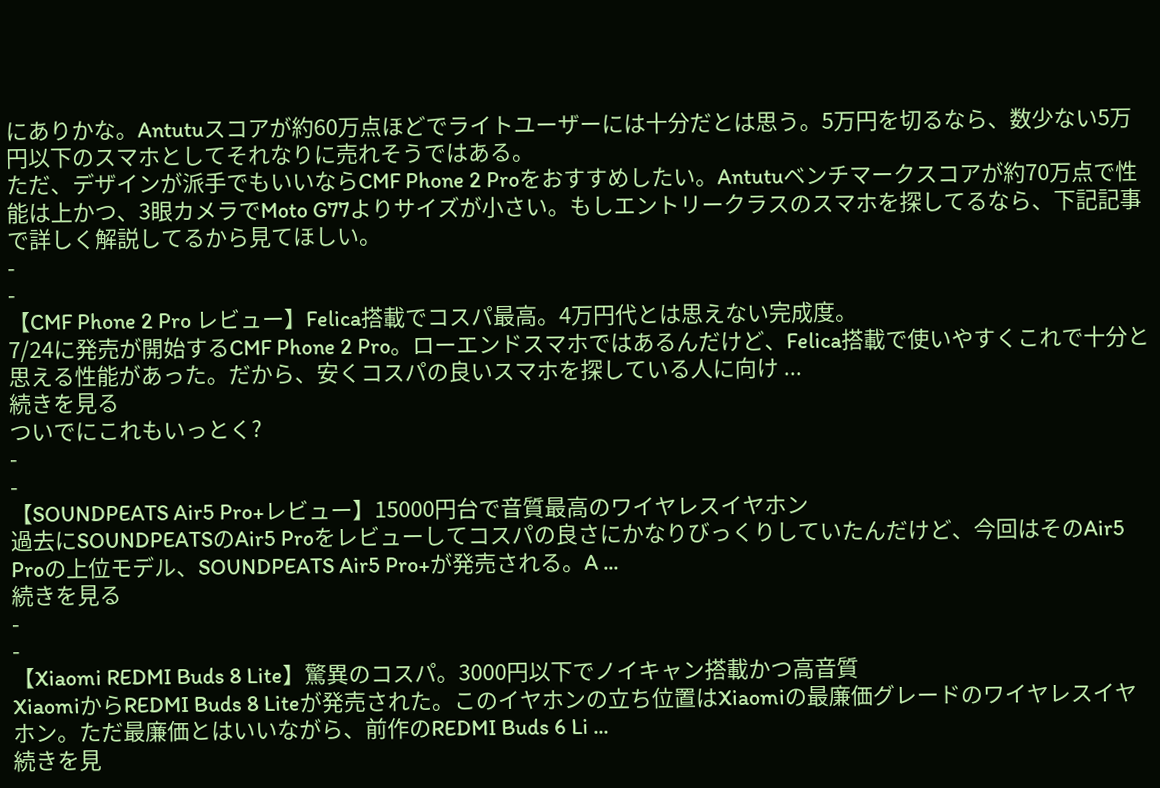にありかな。Antutuスコアが約60万点ほどでライトユーザーには十分だとは思う。5万円を切るなら、数少ない5万円以下のスマホとしてそれなりに売れそうではある。
ただ、デザインが派手でもいいならCMF Phone 2 Proをおすすめしたい。Antutuベンチマークスコアが約70万点で性能は上かつ、3眼カメラでMoto G77よりサイズが小さい。もしエントリークラスのスマホを探してるなら、下記記事で詳しく解説してるから見てほしい。
-
-
【CMF Phone 2 Pro レビュー】Felica搭載でコスパ最高。4万円代とは思えない完成度。
7/24に発売が開始するCMF Phone 2 Pro。ローエンドスマホではあるんだけど、Felica搭載で使いやすくこれで十分と思える性能があった。だから、安くコスパの良いスマホを探している人に向け ...
続きを見る
ついでにこれもいっとく?
-
-
【SOUNDPEATS Air5 Pro+レビュー】15000円台で音質最高のワイヤレスイヤホン
過去にSOUNDPEATSのAir5 Proをレビューしてコスパの良さにかなりびっくりしていたんだけど、今回はそのAir5 Proの上位モデル、SOUNDPEATS Air5 Pro+が発売される。A ...
続きを見る
-
-
【Xiaomi REDMI Buds 8 Lite】驚異のコスパ。3000円以下でノイキャン搭載かつ高音質
XiaomiからREDMI Buds 8 Liteが発売された。このイヤホンの立ち位置はXiaomiの最廉価グレードのワイヤレスイヤホン。ただ最廉価とはいいながら、前作のREDMI Buds 6 Li ...
続きを見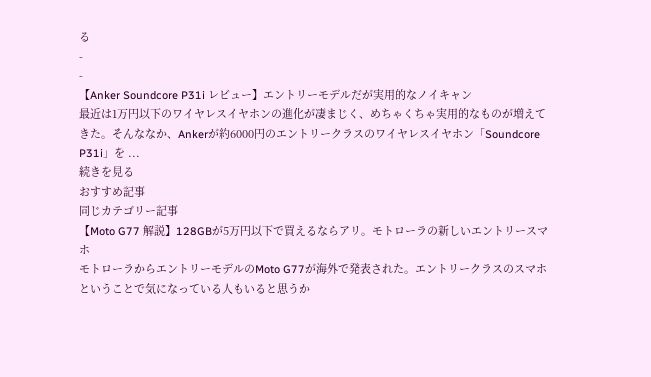る
-
-
【Anker Soundcore P31i レビュー】エントリーモデルだが実用的なノイキャン
最近は1万円以下のワイヤレスイヤホンの進化が凄まじく、めちゃくちゃ実用的なものが増えてきた。そんななか、Ankerが約6000円のエントリークラスのワイヤレスイヤホン「Soundcore P31i」を ...
続きを見る
おすすめ記事
同じカテゴリー記事
【Moto G77 解説】128GBが5万円以下で買えるならアリ。モトローラの新しいエントリースマホ
モトローラからエントリーモデルのMoto G77が海外で発表された。エントリークラスのスマホということで気になっている人もいると思うか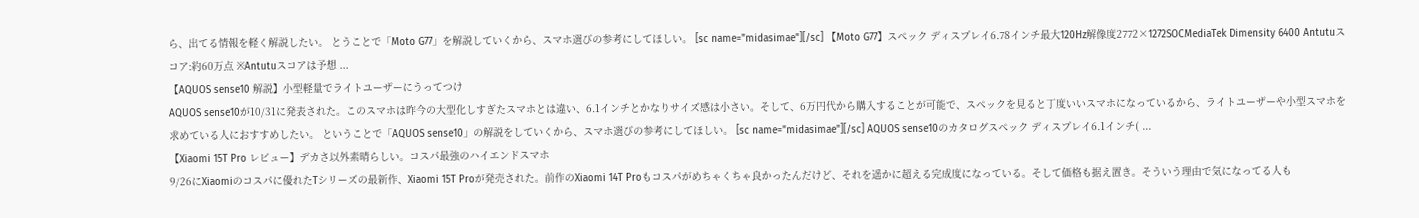ら、出てる情報を軽く解説したい。 とうことで「Moto G77」を解説していくから、スマホ選びの参考にしてほしい。 [sc name="midasimae"][/sc] 【Moto G77】スペック ディスプレイ6.78インチ最大120Hz解像度2772×1272SOCMediaTek Dimensity 6400 Antutuスコア:約60万点 ※Antutuスコアは予想 ...
【AQUOS sense10 解説】小型軽量でライトユーザーにうってつけ
AQUOS sense10が10/31に発表された。このスマホは昨今の大型化しすぎたスマホとは違い、6.1インチとかなりサイズ感は小さい。そして、6万円代から購入することが可能で、スペックを見ると丁度いいスマホになっているから、ライトユーザーや小型スマホを求めている人におすすめしたい。 ということで「AQUOS sense10」の解説をしていくから、スマホ選びの参考にしてほしい。 [sc name="midasimae"][/sc] AQUOS sense10のカタログスペック ディスプレイ6.1インチ( ...
【Xiaomi 15T Pro レビュー】デカさ以外素晴らしい。コスパ最強のハイエンドスマホ
9/26にXiaomiのコスパに優れたTシリーズの最新作、Xiaomi 15T Proが発売された。前作のXiaomi 14T Proもコスパがめちゃくちゃ良かったんだけど、それを遥かに超える完成度になっている。そして価格も据え置き。そういう理由で気になってる人も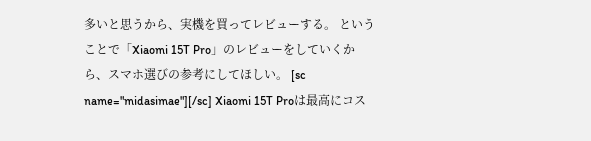多いと思うから、実機を買ってレビューする。 ということで「Xiaomi 15T Pro」のレビューをしていくから、スマホ選びの参考にしてほしい。 [sc name="midasimae"][/sc] Xiaomi 15T Proは最高にコス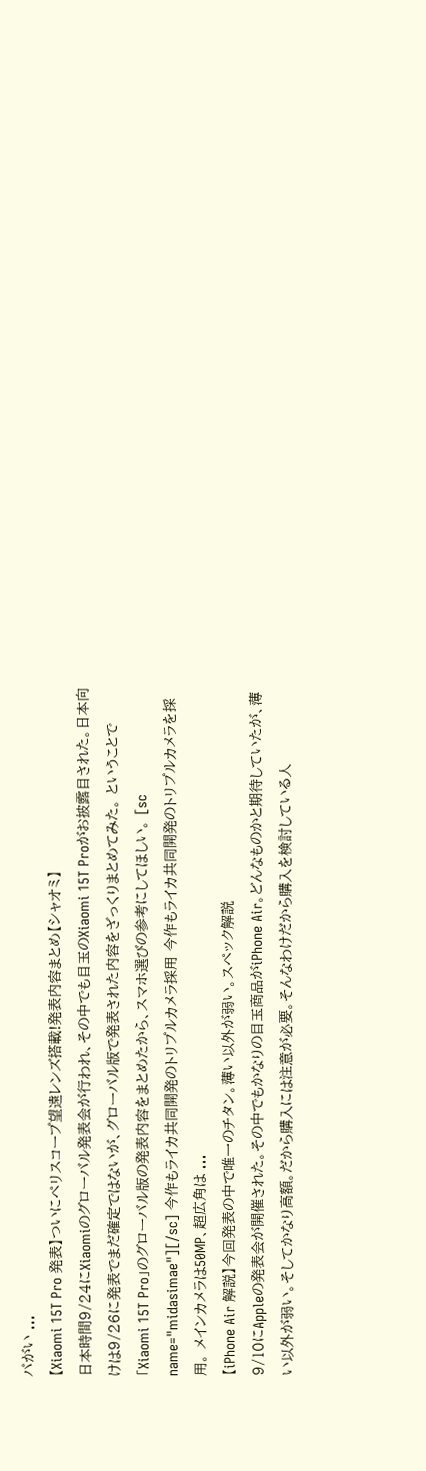パがい ...
【Xiaomi 15T Pro 発表】ついにペリスコープ望遠レンズ搭載!発表内容まとめ【シャオミ】
日本時間9/24にXiaomiのグローバル発表会が行われ、その中でも目玉のXiaomi 15T Proがお披露目された。日本向けは9/26に発表でまだ確定ではないが、グローバル版で発表された内容をざっくりまとめてみた。 ということで「Xiaomi 15T Pro」のグローバル版の発表内容をまとめたから、スマホ選びの参考にしてほしい。 [sc name="midasimae"][/sc] 今作もライカ共同開発のトリプルカメラ採用 今作もライカ共同開発のトリプルカメラを採用。 メインカメラは50MP、超広角は ...
【iPhone Air 解説】今回発表の中で唯一のチタン。薄い以外が弱い。スペック解説
9/10にAppleの発表会が開催された。その中でもかなりの目玉商品がiPhone Air。どんなものかと期待していたが、薄い以外が弱い。そしてかなり高額。だから購入には注意が必要。そんなわけだから購入を検討している人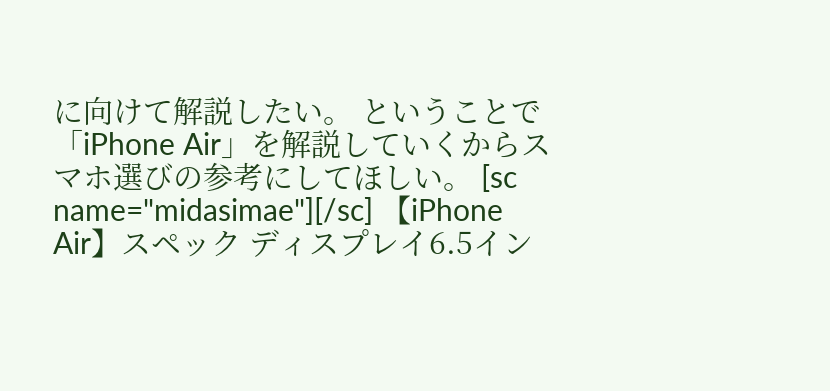に向けて解説したい。 ということで「iPhone Air」を解説していくからスマホ選びの参考にしてほしい。 [sc name="midasimae"][/sc] 【iPhone Air】スペック ディスプレイ6.5イン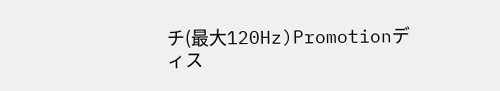チ(最大120Hz)Promotionディス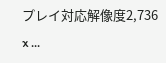プレイ対応解像度2,736 x ...